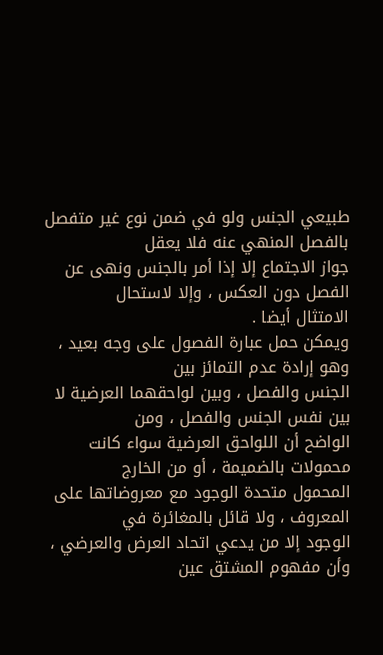طبيعي الجنس ولو في ضمن نوع غير متفصل بالفصل المنهي عنه فلا يعقل
جواز الاجتماع إلا إذا أمر بالجنس ونهى عن الفصل دون العكس ، وإلا لاستحال
الامتثال أيضا .
ويمكن حمل عبارة الفصول على وجه بعيد ، وهو إرادة عدم التمائز بين
الجنس والفصل ، وبين لواحقهما العرضية لا بين نفس الجنس والفصل ، ومن
الواضح أن اللواحق العرضية سواء كانت محمولات بالضميمة ، أو من الخارج
المحمول متحدة الوجود مع معروضاتها على المعروف ، ولا قائل بالمغائرة في
الوجود إلا من يدعي اتحاد العرض والعرضي ، وأن مفهوم المشتق عين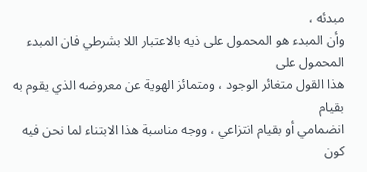مبدئه ،
وأن المبدء هو المحمول على ذيه بالاعتبار اللا بشرطي فان المبدء المحمول على
هذا القول متغائر الوجود ، ومتمائز الهوية عن معروضه الذي يقوم به بقيام
انضمامي أو بقيام انتزاعي ، ووجه مناسبة هذا الابتناء لما نحن فيه كون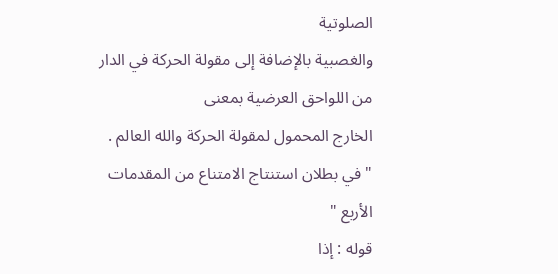الصلوتية
والغصبية بالإضافة إلى مقولة الحركة في الدار من اللواحق العرضية بمعنى
الخارج المحمول لمقولة الحركة والله العالم .
" في بطلان استنتاج الامتناع من المقدمات الأربع "
قوله : إذا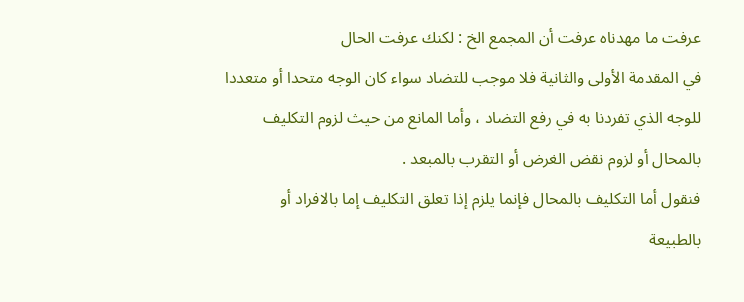عرفت ما مهدناه عرفت أن المجمع الخ : لكنك عرفت الحال
في المقدمة الأولى والثانية فلا موجب للتضاد سواء كان الوجه متحدا أو متعددا
للوجه الذي تفردنا به في رفع التضاد ، وأما المانع من حيث لزوم التكليف
بالمحال أو لزوم نقض الغرض أو التقرب بالمبعد .
فنقول أما التكليف بالمحال فإنما يلزم إذا تعلق التكليف إما بالافراد أو
بالطبيعة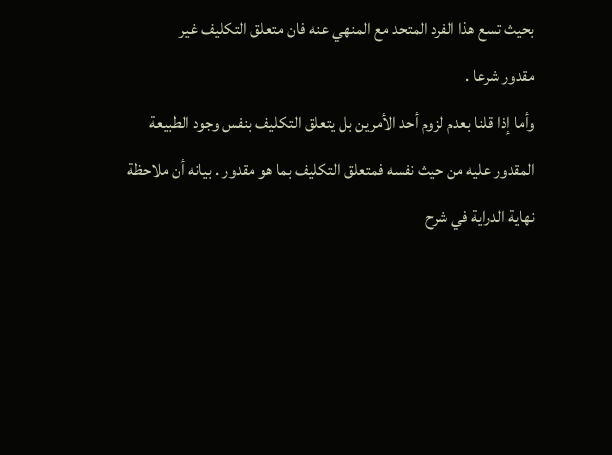بحيث تسع هذا الفرد المتحد مع المنهي عنه فان متعلق التكليف غير
مقدور شرعا .
وأما إذا قلنا بعدم لزوم أحد الأمرين بل يتعلق التكليف بنفس وجود الطبيعة
المقدور عليه من حيث نفسه فمتعلق التكليف بما هو مقدور . بيانه أن ملاحظة
نهاية الدراية في شرح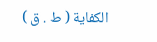الكفاية ( ط . ق )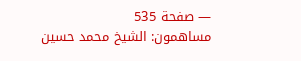— صفحة 535
مساهمون: الشيخ محمد حسين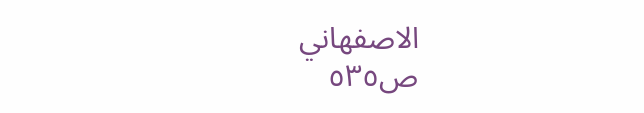الاصفهاني
ص٥٣٥